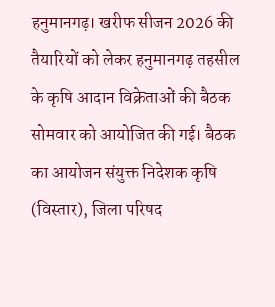हनुमानगढ़। खरीफ सीजन 2026 की तैयारियों को लेकर हनुमानगढ़ तहसील के कृषि आदान विक्रेताओं की बैठक सोमवार को आयोजित की गई। बैठक का आयोजन संयुक्त निदेशक कृषि (विस्तार), जिला परिषद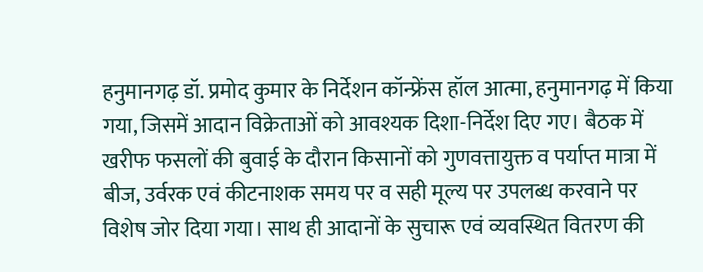हनुमानगढ़ डॉ. प्रमोद कुमार के निर्देशन कॉन्फ्रेंस हॉल आत्मा, हनुमानगढ़ में किया गया, जिसमें आदान विक्रेताओं को आवश्यक दिशा-निर्देश दिए गए। बैठक में खरीफ फसलों की बुवाई के दौरान किसानों को गुणवत्तायुक्त व पर्याप्त मात्रा में बीज, उर्वरक एवं कीटनाशक समय पर व सही मूल्य पर उपलब्ध करवाने पर विशेष जोर दिया गया। साथ ही आदानों के सुचारू एवं व्यवस्थित वितरण की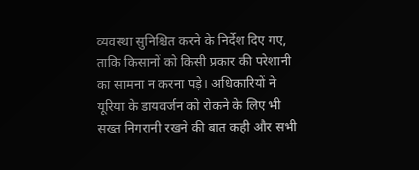व्यवस्था सुनिश्चित करने के निर्देश दिए गए, ताकि किसानों को किसी प्रकार की परेशानी का सामना न करना पड़े। अधिकारियों ने यूरिया के डायवर्जन को रोकने के लिए भी सख्त निगरानी रखने की बात कही और सभी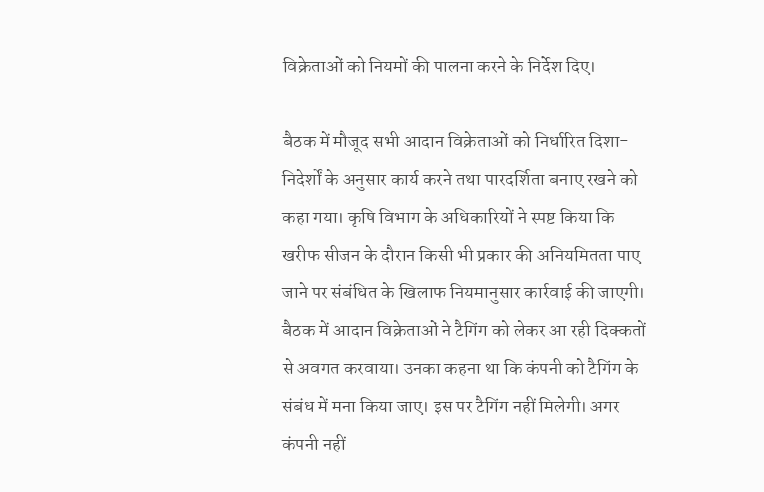विक्रेताओं को नियमों की पालना करने के निर्देश दिए।

बैठक में मौजूद सभी आदान विक्रेताओं को निर्धारित दिशा-निदेर्शों के अनुसार कार्य करने तथा पारदर्शिता बनाए रखने को कहा गया। कृषि विभाग के अधिकारियों ने स्पष्ट किया कि खरीफ सीजन के दौरान किसी भी प्रकार की अनियमितता पाए जाने पर संबंधित के खिलाफ नियमानुसार कार्रवाई की जाएगी। बैठक में आदान विक्रेताओं ने टैगिंग को लेकर आ रही दिक्कतों से अवगत करवाया। उनका कहना था कि कंपनी को टैगिंग के संबंध में मना किया जाए। इस पर टैगिंग नहीं मिलेगी। अगर कंपनी नहीं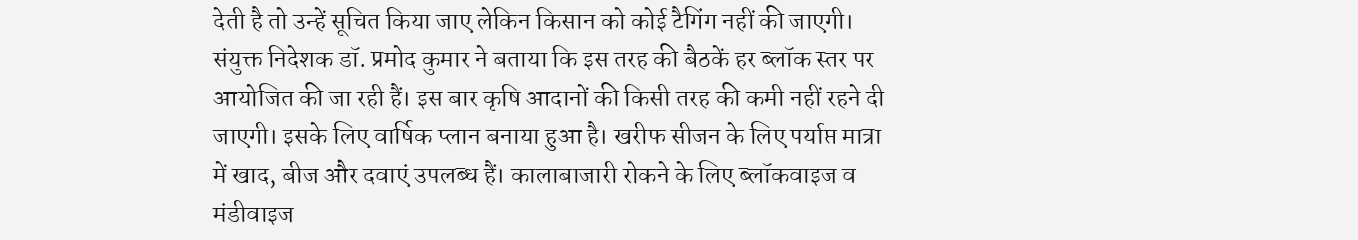देती है तो उन्हें सूचित किया जाए लेकिन किसान को कोई टैगिंग नहीं की जाएगी। संयुक्त निदेशक डॉ. प्रमोद कुमार ने बताया कि इस तरह की बैठकें हर ब्लॉक स्तर पर आयोजित की जा रही हैं। इस बार कृषि आदानों की किसी तरह की कमी नहीं रहने दी जाएगी। इसके लिए वार्षिक प्लान बनाया हुआ है। खरीफ सीजन के लिए पर्याप्त मात्रा में खाद, बीज और दवाएं उपलब्ध हैं। कालाबाजारी रोकने के लिए ब्लॉकवाइज व मंडीवाइज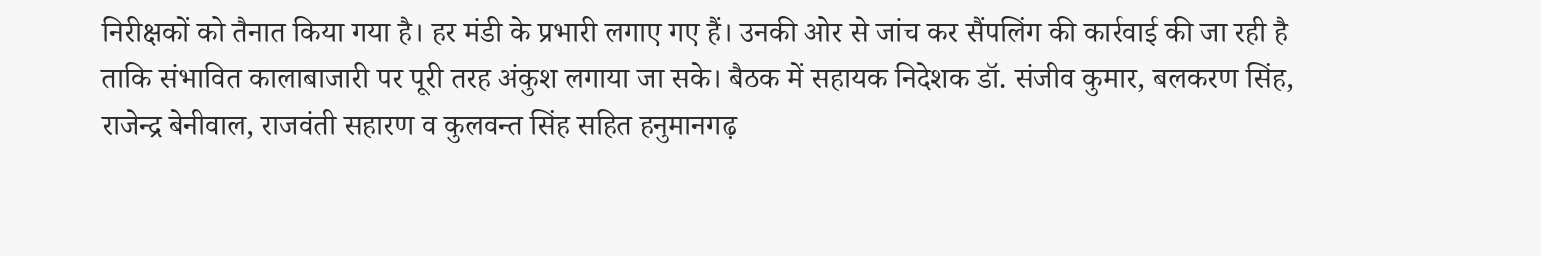निरीक्षकों को तैनात किया गया है। हर मंडी के प्रभारी लगाए गए हैं। उनकी ओर से जांच कर सैंपलिंग की कार्रवाई की जा रही है ताकि संभावित कालाबाजारी पर पूरी तरह अंकुश लगाया जा सके। बैठक में सहायक निदेशक डॉ. संजीव कुमार, बलकरण सिंह, राजेन्द्र बेनीवाल, राजवंती सहारण व कुलवन्त सिंह सहित हनुमानगढ़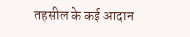तहसील के कई आदान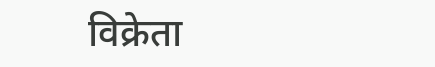विक्रेता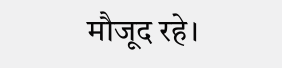मौजूद रहे।